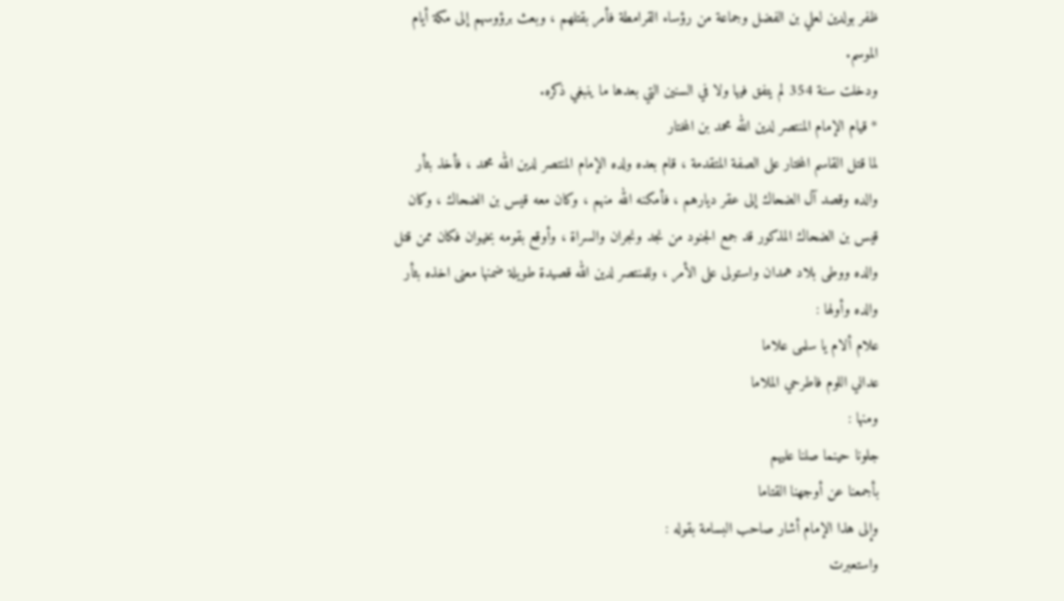ظفر بولدين لعلي بن الفضل وجماعة من رؤساء القرامطة فأمر بقتلهم ، وبعث برؤوسهم إلى مكة أيام الموسم.
ودخلت سنة 354 لم يتفق فيها ولا في السنين التي بعدها ما ينبغي ذكره.
* قيام الإمام المنتصر لدين الله محمد بن المختار
لما قتل القاسم المختار على الصفة المتقدمة ، قام بعده ولده الإمام المنتصر لدين الله محمد ، فأخذ بثأر والده وقصد آل الضحاك إلى عقر ديارهم ، فأمكنه الله منهم ، وكان معه قيس بن الضحاك ، وكان قيس بن الضحاك المذكور قد جمع الجنود من نجد ونجران والسراة ، وأوقع بقومه بخيوان فكان ممن قتل والده ووطى بلاد همدان واستولى على الأمر ، وللمنتصر لدين الله قصيدة طويلة ضمنها معنى اخذه بثأر والده وأولها :
علام ألام يا سلمى علاما
عداني اللوم فاطرحي الملاما
ومنها :
جلونا حينما صلنا عليهم
بأجمعنا عن أوجهنا القتاما
وإلى هذا الإمام أشار صاحب البسامة بقوله :
واستعبرت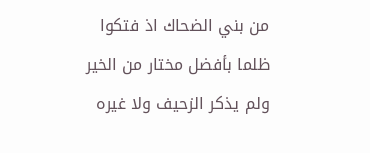من بني الضحاك اذ فتكوا
ظلما بأفضل مختار من الخير
ولم يذكر الزحيف ولا غيره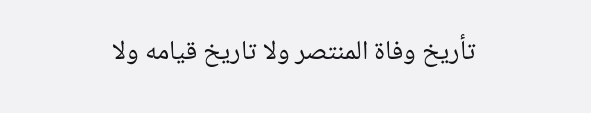تأريخ وفاة المنتصر ولا تاريخ قيامه ولا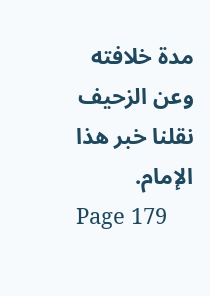مدة خلافته وعن الزحيف نقلنا خبر هذا الإمام.
Page 179